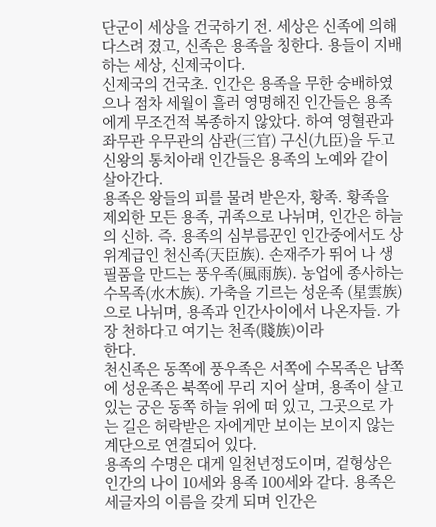단군이 세상을 건국하기 전. 세상은 신족에 의해 다스려 졌고, 신족은 용족을 칭한다. 용들이 지배하는 세상, 신제국이다.
신제국의 건국초. 인간은 용족을 무한 숭배하였으나 점차 세월이 흘러 영명해진 인간들은 용족에게 무조건적 복종하지 않았다. 하여 영혈관과 좌무관 우무관의 삼관(三官) 구신(九臣)을 두고 신왕의 통치아래 인간들은 용족의 노예와 같이 살아간다.
용족은 왕들의 피를 물려 받은자, 황족. 황족을 제외한 모든 용족, 귀족으로 나뉘며, 인간은 하늘의 신하. 즉. 용족의 심부름꾼인 인간중에서도 상위계급인 천신족(天臣族). 손재주가 뛰어 나 생필품을 만드는 풍우족(風雨族). 농업에 종사하는 수목족(水木族). 가축을 기르는 성운족 (星雲族)으로 나뉘며, 용족과 인간사이에서 나온자들. 가장 천하다고 여기는 천족(賤族)이라
한다.
천신족은 동쪽에 풍우족은 서쪽에 수목족은 남쪽에 성운족은 북쪽에 무리 지어 살며, 용족이 살고 있는 궁은 동쪽 하늘 위에 떠 있고, 그곳으로 가는 길은 허락받은 자에게만 보이는 보이지 않는 계단으로 연결되어 있다.
용족의 수명은 대게 일천년정도이며, 겉형상은 인간의 나이 10세와 용족 100세와 같다. 용족은 세글자의 이름을 갖게 되며 인간은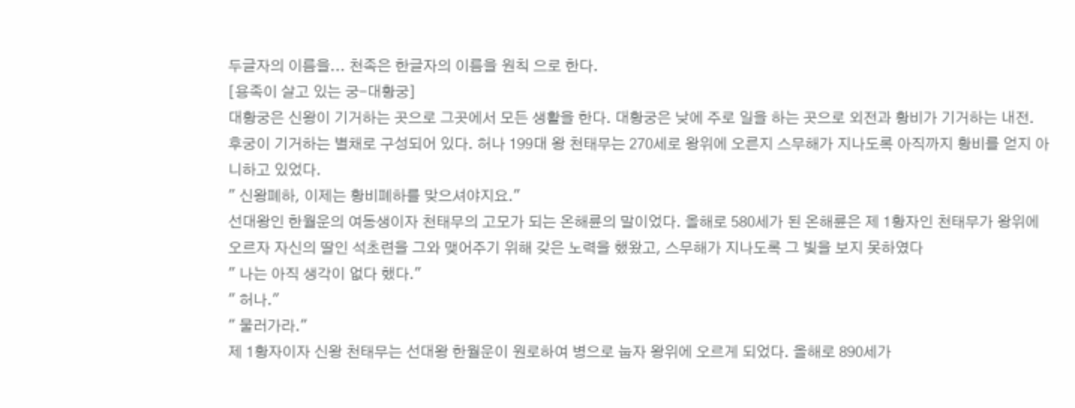두글자의 이름을... 천족은 한글자의 이름을 원칙 으로 한다.
[용족이 살고 있는 궁-대황궁]
대황궁은 신왕이 기거하는 곳으로 그곳에서 모든 생활을 한다. 대황궁은 낮에 주로 일을 하는 곳으로 외전과 황비가 기거하는 내전. 후궁이 기거하는 별채로 구성되어 있다. 허나 199대 왕 천태무는 270세로 왕위에 오른지 스무해가 지나도록 아직까지 황비를 얻지 아 니하고 있었다.
" 신왕폐하, 이제는 황비폐하를 맞으셔야지요."
선대왕인 한월운의 여동생이자 천태무의 고모가 되는 온해륜의 말이었다. 올해로 580세가 된 온해륜은 제 1황자인 천태무가 왕위에 오르자 자신의 딸인 석초련을 그와 맺어주기 위해 갖은 노력을 했왔고, 스무해가 지나도록 그 빛을 보지 못하였다
" 나는 아직 생각이 없다 했다."
" 허나."
" 물러가라."
제 1황자이자 신왕 천태무는 선대왕 한월운이 원로하여 병으로 눕자 왕위에 오르게 되었다. 올해로 890세가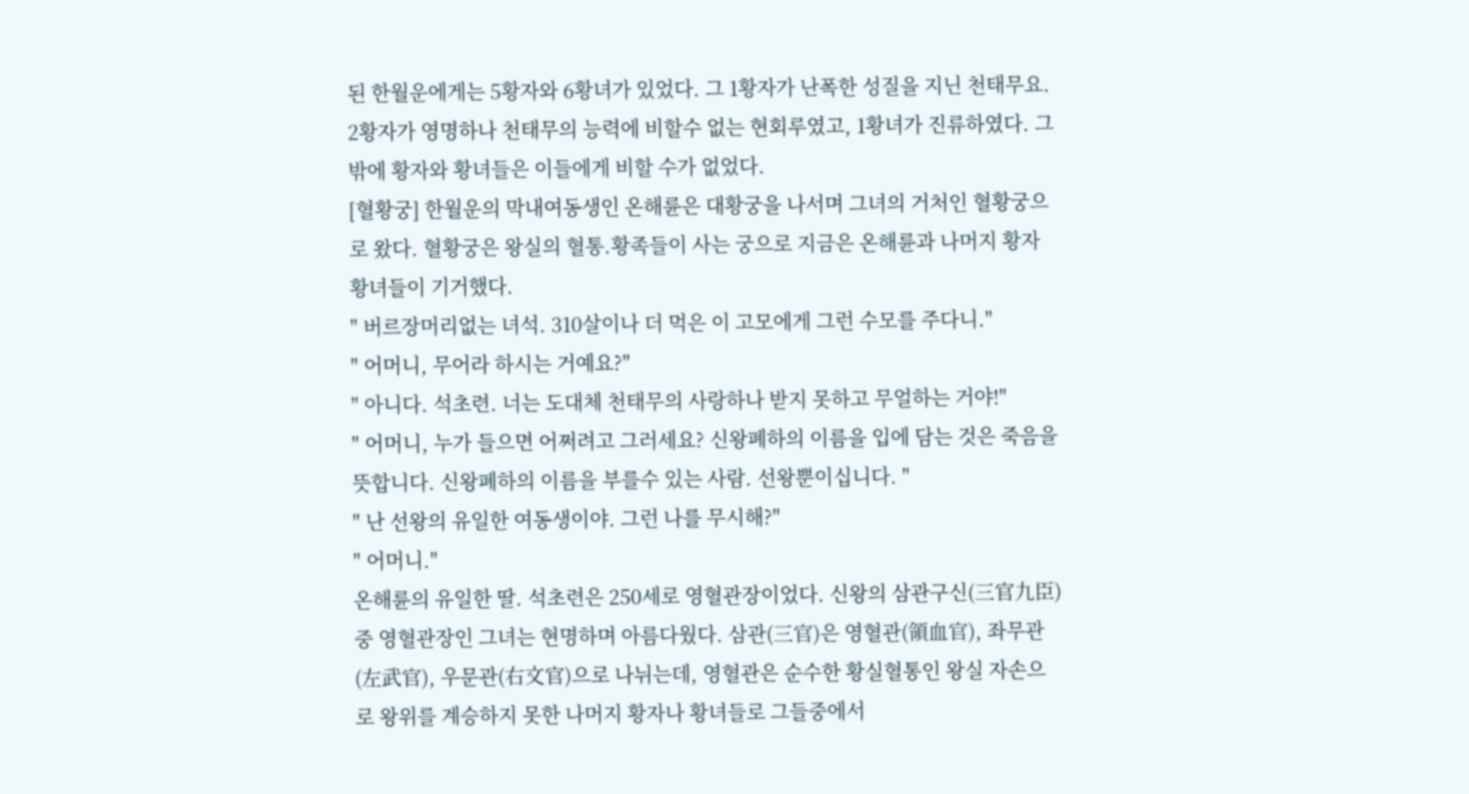된 한월운에게는 5황자와 6황녀가 있었다. 그 1황자가 난폭한 성질을 지닌 천태무요. 2황자가 영명하나 천태무의 능력에 비할수 없는 현회루였고, 1황녀가 진류하였다. 그밖에 황자와 황녀들은 이들에게 비할 수가 없었다.
[혈황궁] 한월운의 막내여동생인 온해륜은 대황궁을 나서며 그녀의 거처인 혈황궁으로 왔다. 혈황궁은 왕실의 혈통.황족들이 사는 궁으로 지금은 온해륜과 나머지 황자 황녀들이 기거했다.
" 버르장머리없는 녀석. 310살이나 더 먹은 이 고모에게 그런 수모를 주다니."
" 어머니, 무어라 하시는 거예요?"
" 아니다. 석초련. 너는 도대체 천태무의 사랑하나 받지 못하고 무얼하는 거야!"
" 어머니, 누가 들으면 어쩌려고 그러세요? 신왕폐하의 이름을 입에 담는 것은 죽음을 뜻합니다. 신왕폐하의 이름을 부를수 있는 사람. 선왕뿐이십니다. "
" 난 선왕의 유일한 여동생이야. 그런 나를 무시해?"
" 어머니."
온해륜의 유일한 딸. 석초련은 250세로 영혈관장이었다. 신왕의 삼관구신(三官九臣)중 영혈관장인 그녀는 현명하며 아름다웠다. 삼관(三官)은 영혈관(領血官), 좌무관(左武官), 우문관(右文官)으로 나뉘는데, 영혈관은 순수한 황실혈통인 왕실 자손으로 왕위를 계승하지 못한 나머지 황자나 황녀들로 그들중에서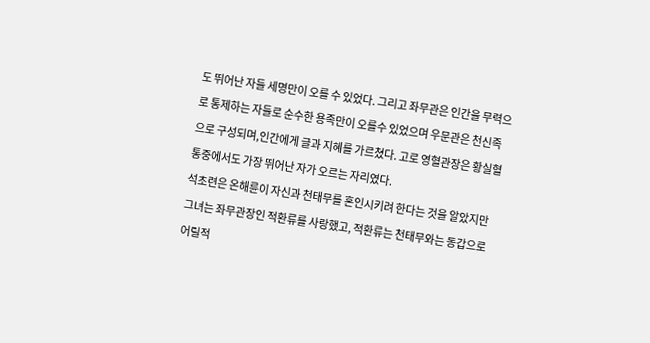도 뛰어난 자들 세명만이 오를 수 있었다. 그리고 좌무관은 인간을 무력으로 통제하는 자들로 순수한 용족만이 오를수 있었으며 우문관은 천신족으로 구성되며,인간에게 글과 지혜를 가르쳤다. 고로 영혈관장은 황실혈통중에서도 가장 뛰어난 자가 오르는 자리였다.
석초련은 온해륜이 자신과 천태무를 혼인시키려 한다는 것을 알았지만 그녀는 좌무관장인 적환류를 사랑했고, 적환류는 천태무와는 동갑으로 어릴적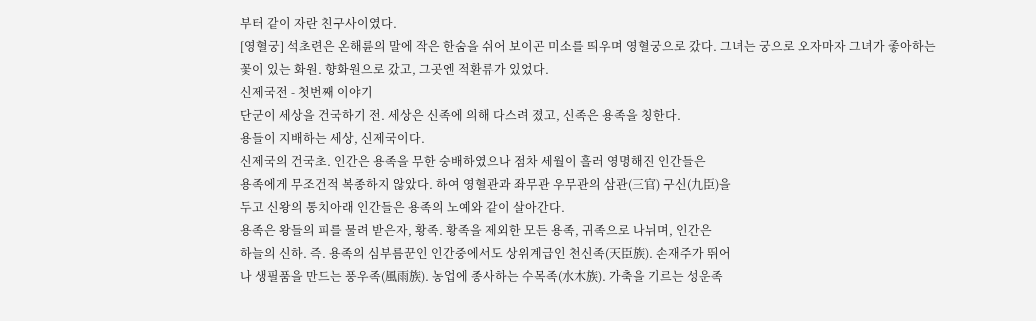부터 같이 자란 친구사이였다.
[영혈궁] 석초련은 온해륜의 말에 작은 한숨을 쉬어 보이곤 미소를 띄우며 영혈궁으로 갔다. 그녀는 궁으로 오자마자 그녀가 좋아하는 꽃이 있는 화원. 향화원으로 갔고, 그곳엔 적환류가 있었다.
신제국전 - 첫번째 이야기
단군이 세상을 건국하기 전. 세상은 신족에 의해 다스려 졌고, 신족은 용족을 칭한다.
용들이 지배하는 세상, 신제국이다.
신제국의 건국초. 인간은 용족을 무한 숭배하였으나 점차 세월이 흘러 영명해진 인간들은
용족에게 무조건적 복종하지 않았다. 하여 영혈관과 좌무관 우무관의 삼관(三官) 구신(九臣)을
두고 신왕의 통치아래 인간들은 용족의 노예와 같이 살아간다.
용족은 왕들의 피를 물려 받은자, 황족. 황족을 제외한 모든 용족, 귀족으로 나뉘며, 인간은
하늘의 신하. 즉. 용족의 심부름꾼인 인간중에서도 상위계급인 천신족(天臣族). 손재주가 뛰어
나 생필품을 만드는 풍우족(風雨族). 농업에 종사하는 수목족(水木族). 가축을 기르는 성운족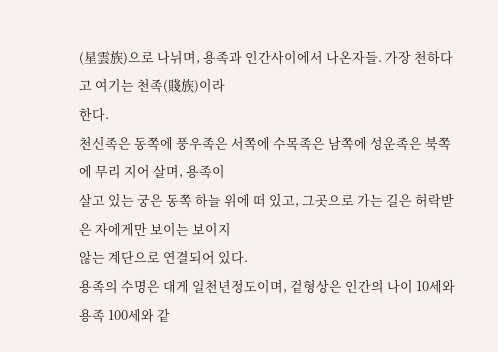(星雲族)으로 나뉘며, 용족과 인간사이에서 나온자들. 가장 천하다고 여기는 천족(賤族)이라
한다.
천신족은 동쪽에 풍우족은 서쪽에 수목족은 남쪽에 성운족은 북쪽에 무리 지어 살며, 용족이
살고 있는 궁은 동쪽 하늘 위에 떠 있고, 그곳으로 가는 길은 허락받은 자에게만 보이는 보이지
않는 계단으로 연결되어 있다.
용족의 수명은 대게 일천년정도이며, 겉형상은 인간의 나이 10세와 용족 100세와 같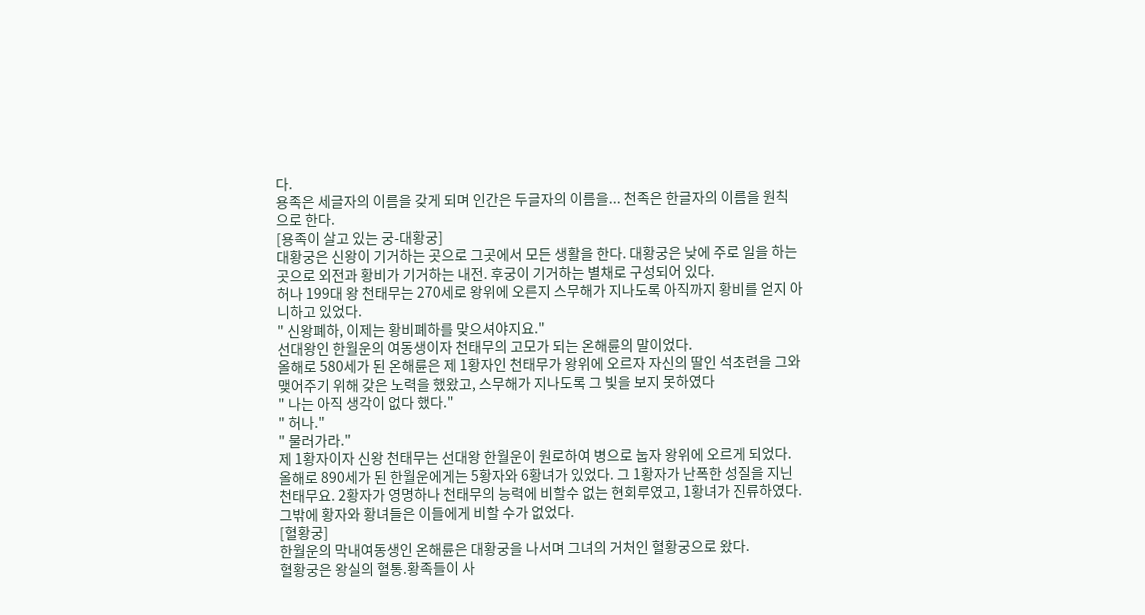다.
용족은 세글자의 이름을 갖게 되며 인간은 두글자의 이름을... 천족은 한글자의 이름을 원칙
으로 한다.
[용족이 살고 있는 궁-대황궁]
대황궁은 신왕이 기거하는 곳으로 그곳에서 모든 생활을 한다. 대황궁은 낮에 주로 일을 하는
곳으로 외전과 황비가 기거하는 내전. 후궁이 기거하는 별채로 구성되어 있다.
허나 199대 왕 천태무는 270세로 왕위에 오른지 스무해가 지나도록 아직까지 황비를 얻지 아
니하고 있었다.
" 신왕폐하, 이제는 황비폐하를 맞으셔야지요."
선대왕인 한월운의 여동생이자 천태무의 고모가 되는 온해륜의 말이었다.
올해로 580세가 된 온해륜은 제 1황자인 천태무가 왕위에 오르자 자신의 딸인 석초련을 그와
맺어주기 위해 갖은 노력을 했왔고, 스무해가 지나도록 그 빛을 보지 못하였다
" 나는 아직 생각이 없다 했다."
" 허나."
" 물러가라."
제 1황자이자 신왕 천태무는 선대왕 한월운이 원로하여 병으로 눕자 왕위에 오르게 되었다.
올해로 890세가 된 한월운에게는 5황자와 6황녀가 있었다. 그 1황자가 난폭한 성질을 지닌
천태무요. 2황자가 영명하나 천태무의 능력에 비할수 없는 현회루였고, 1황녀가 진류하였다.
그밖에 황자와 황녀들은 이들에게 비할 수가 없었다.
[혈황궁]
한월운의 막내여동생인 온해륜은 대황궁을 나서며 그녀의 거처인 혈황궁으로 왔다.
혈황궁은 왕실의 혈통.황족들이 사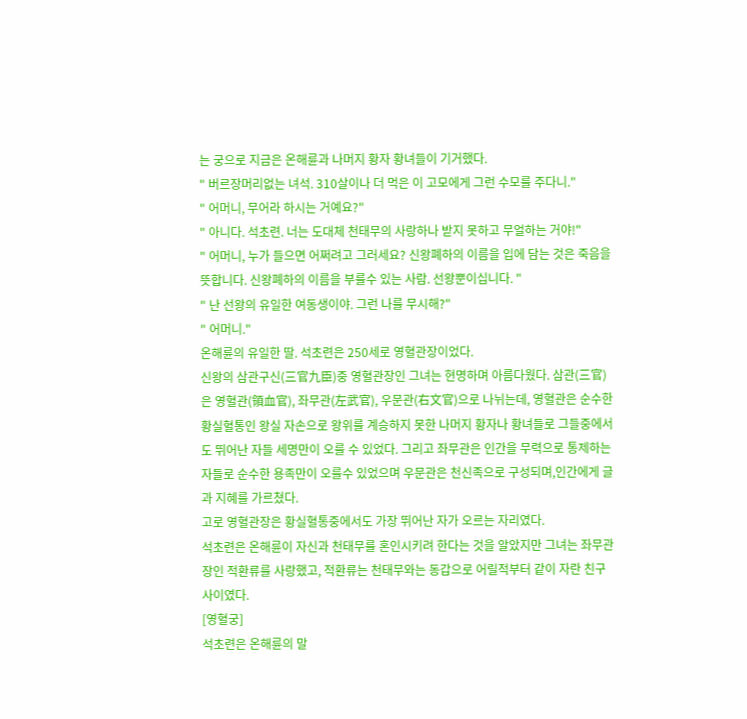는 궁으로 지금은 온해륜과 나머지 황자 황녀들이 기거했다.
" 버르장머리없는 녀석. 310살이나 더 먹은 이 고모에게 그런 수모를 주다니."
" 어머니, 무어라 하시는 거예요?"
" 아니다. 석초련. 너는 도대체 천태무의 사랑하나 받지 못하고 무얼하는 거야!"
" 어머니, 누가 들으면 어쩌려고 그러세요? 신왕폐하의 이름을 입에 담는 것은 죽음을 뜻합니다. 신왕폐하의 이름을 부를수 있는 사람. 선왕뿐이십니다. "
" 난 선왕의 유일한 여동생이야. 그런 나를 무시해?"
" 어머니."
온해륜의 유일한 딸. 석초련은 250세로 영혈관장이었다.
신왕의 삼관구신(三官九臣)중 영혈관장인 그녀는 현명하며 아름다웠다. 삼관(三官)은 영혈관(領血官), 좌무관(左武官), 우문관(右文官)으로 나뉘는데, 영혈관은 순수한 황실혈통인 왕실 자손으로 왕위를 계승하지 못한 나머지 황자나 황녀들로 그들중에서도 뛰어난 자들 세명만이 오를 수 있었다. 그리고 좌무관은 인간을 무력으로 통제하는 자들로 순수한 용족만이 오를수 있었으며 우문관은 천신족으로 구성되며,인간에게 글과 지혜를 가르쳤다.
고로 영혈관장은 황실혈통중에서도 가장 뛰어난 자가 오르는 자리였다.
석초련은 온해륜이 자신과 천태무를 혼인시키려 한다는 것을 알았지만 그녀는 좌무관장인 적환류를 사랑했고, 적환류는 천태무와는 동갑으로 어릴적부터 같이 자란 친구사이였다.
[영혈궁]
석초련은 온해륜의 말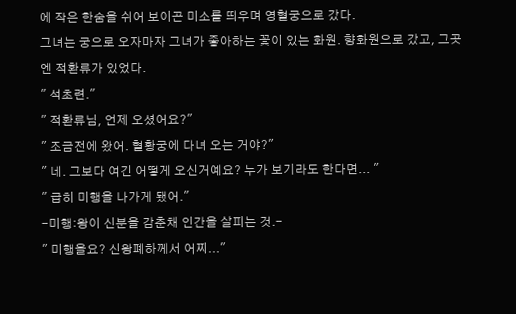에 작은 한숨을 쉬어 보이곤 미소를 띄우며 영혈궁으로 갔다.
그녀는 궁으로 오자마자 그녀가 좋아하는 꽃이 있는 화원. 향화원으로 갔고, 그곳엔 적환류가 있었다.
" 석초련."
" 적환류님, 언제 오셨어요?"
" 조금전에 왔어. 혈황궁에 다녀 오는 거야?"
" 네. 그보다 여긴 어떻게 오신거예요? 누가 보기라도 한다면... "
" 급히 미행을 나가게 됐어."
-미행:왕이 신분을 감춘채 인간을 살피는 것.-
" 미행을요? 신왕폐하께서 어찌..."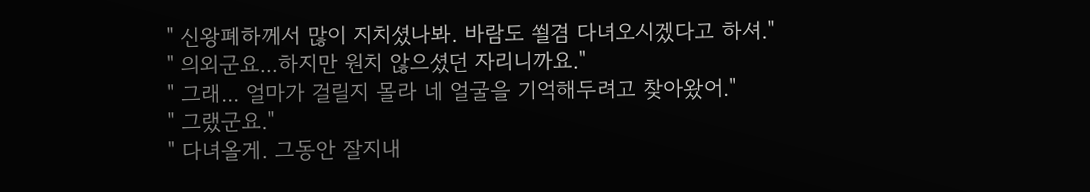" 신왕폐하께서 많이 지치셨나봐. 바람도 쐴겸 다녀오시겠다고 하셔."
" 의외군요...하지만 원치 않으셨던 자리니까요."
" 그래... 얼마가 걸릴지 몰라 네 얼굴을 기억해두려고 찾아왔어."
" 그랬군요."
" 다녀올게. 그동안 잘지내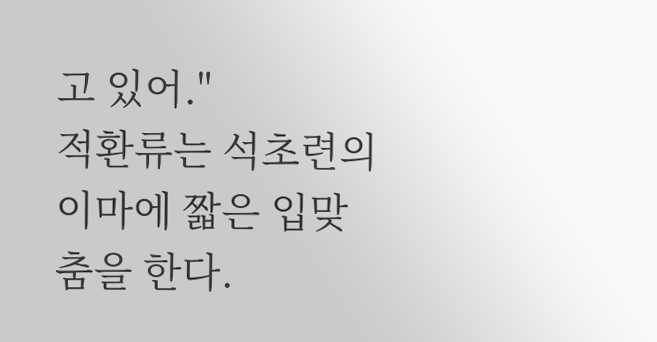고 있어."
적환류는 석초련의 이마에 짧은 입맞춤을 한다.